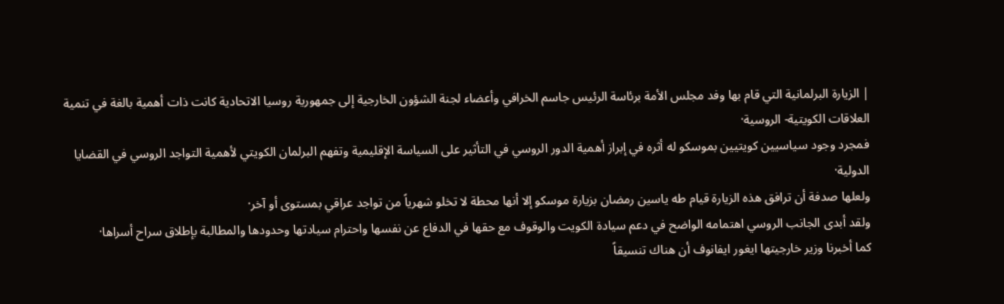| الزيارة البرلمانية التي قام بها وفد مجلس الأمة برئاسة الرئيس جاسم الخرافي وأعضاء لجنة الشؤون الخارجية إلى جمهورية روسيا الاتحادية كانت ذات أهمية بالغة في تنمية العلاقات الكويتية- الروسية·
فمجرد وجود سياسيين كويتيين بموسكو له أثره في إبراز أهمية الدور الروسي في التأثير على السياسة الإقليمية وتفهم البرلمان الكويتي لأهمية التواجد الروسي في القضايا الدولية·
ولعلها صدفة أن ترافق هذه الزيارة قيام طه ياسين رمضان بزيارة موسكو إلا أنها محطة لا تخلو شهرياً من تواجد عراقي بمستوى أو آخر·
ولقد أبدى الجانب الروسي اهتمامه الواضح في دعم سيادة الكويت والوقوف مع حقها في الدفاع عن نفسها واحترام سيادتها وحدودها والمطالبة بإطلاق سراح أسراها·
كما أخبرنا وزير خارجيتها ايغور ايفانوف أن هناك تنسيقاً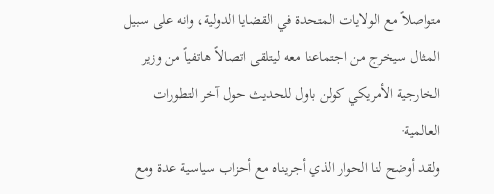متواصلاً مع الولايات المتحدة في القضايا الدولية، وانه على سبيل المثال سيخرج من اجتماعنا معه ليتلقى اتصالاً هاتفياً من وزير الخارجية الأمريكي كولن باول للحديث حول آخر التطورات العالمية·
ولقد أوضح لنا الحوار الذي أجريناه مع أحزاب سياسية عدة ومع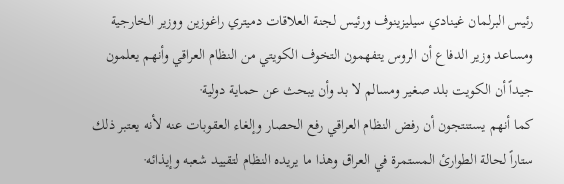رئيس البرلمان غينادي سيليزينوف ورئيس لجنة العلاقات دميتري راغوزين ووزير الخارجية ومساعد وزير الدفاع أن الروس يتفهمون التخوف الكويتي من النظام العراقي وأنهم يعلمون جيداً أن الكويت بلد صغير ومسالم لا بد وأن يبحث عن حماية دولية·
كما أنهم يستنتجون أن رفض النظام العراقي رفع الحصار وإلغاء العقوبات عنه لأنه يعتبر ذلك ستاراً لحالة الطوارئ المستمرة في العراق وهذا ما يريده النظام لتقييد شعبه وإيذائه·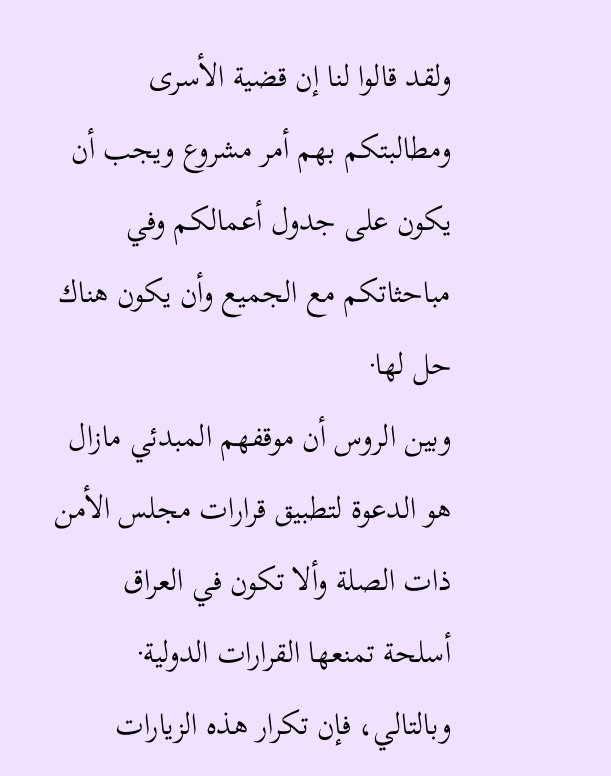ولقد قالوا لنا إن قضية الأسرى ومطالبتكم بهم أمر مشروع ويجب أن يكون على جدول أعمالكم وفي مباحثاتكم مع الجميع وأن يكون هناك حل لها·
وبين الروس أن موقفهم المبدئي مازال هو الدعوة لتطبيق قرارات مجلس الأمن ذات الصلة وألا تكون في العراق أسلحة تمنعها القرارات الدولية·
وبالتالي، فإن تكرار هذه الزيارات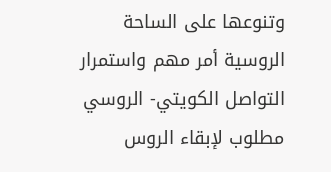وتنوعها على الساحة الروسية أمر مهم واستمرار التواصل الكويتي- الروسي مطلوب لإبقاء الروس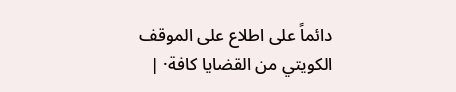دائماً على اطلاع على الموقف الكويتي من القضايا كافة· |